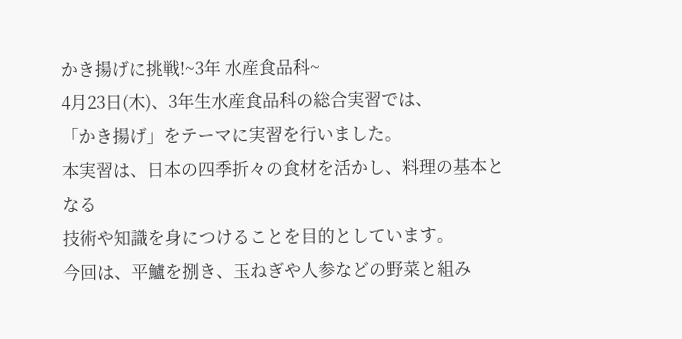かき揚げに挑戦!~3年 水産食品科~
4月23日(木)、3年生水産食品科の総合実習では、
「かき揚げ」をテーマに実習を行いました。
本実習は、日本の四季折々の食材を活かし、料理の基本となる
技術や知識を身につけることを目的としています。
今回は、平鱸を捌き、玉ねぎや人参などの野菜と組み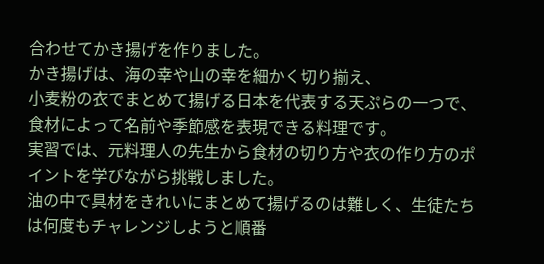合わせてかき揚げを作りました。
かき揚げは、海の幸や山の幸を細かく切り揃え、
小麦粉の衣でまとめて揚げる日本を代表する天ぷらの一つで、
食材によって名前や季節感を表現できる料理です。
実習では、元料理人の先生から食材の切り方や衣の作り方のポイントを学びながら挑戦しました。
油の中で具材をきれいにまとめて揚げるのは難しく、生徒たちは何度もチャレンジしようと順番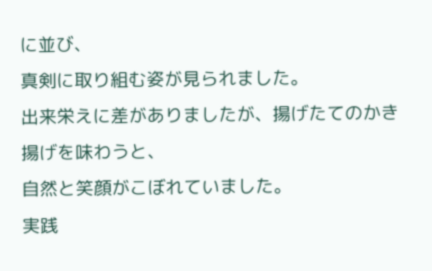に並び、
真剣に取り組む姿が見られました。
出来栄えに差がありましたが、揚げたてのかき揚げを味わうと、
自然と笑顔がこぼれていました。
実践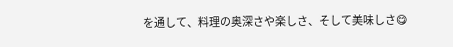を通して、料理の奥深さや楽しさ、そして美味しさ😋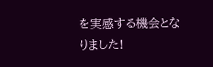を実感する機会となりました!